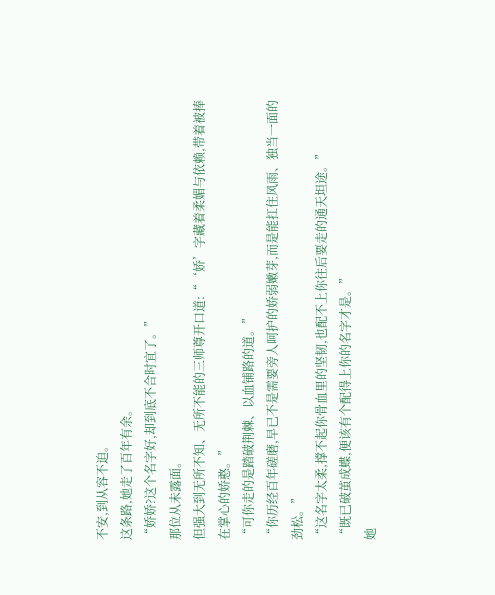不安,到从容不迫。
这条路,她走了百年有余。
“娇娇?这个名字好,却到底不合时宜了。”
那位从未露面。
但强大到无所不知、无所不能的三师尊开口道:“‘娇’字藏着柔媚与依赖,带着被捧在掌心的娇憨。”
“可你走的是踏破荆棘、以血铺路的道。”
“你历经百年磋磨,早已不是需要旁人呵护的娇弱嫩芽,而是能扛住风雨、独当一面的劲松。”
“这名字太柔,撑不起你骨血里的坚韧,也配不上你往后要走的通天坦途。”
“既已破茧成蝶,便该有个配得上你的名字才是。”
她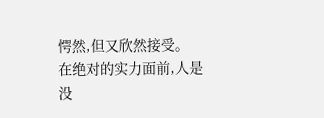愕然,但又欣然接受。
在绝对的实力面前,人是没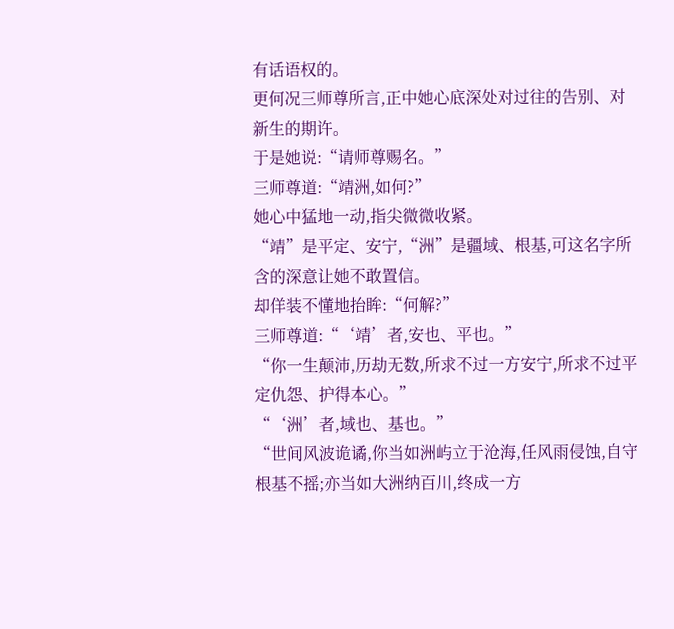有话语权的。
更何况三师尊所言,正中她心底深处对过往的告别、对新生的期许。
于是她说:“请师尊赐名。”
三师尊道:“靖洲,如何?”
她心中猛地一动,指尖微微收紧。
“靖”是平定、安宁,“洲”是疆域、根基,可这名字所含的深意让她不敢置信。
却佯装不懂地抬眸:“何解?”
三师尊道:“‘靖’者,安也、平也。”
“你一生颠沛,历劫无数,所求不过一方安宁,所求不过平定仇怨、护得本心。”
“‘洲’者,域也、基也。”
“世间风波诡谲,你当如洲屿立于沧海,任风雨侵蚀,自守根基不摇;亦当如大洲纳百川,终成一方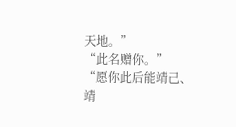天地。”
“此名赠你。”
“愿你此后能靖己、靖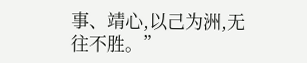事、靖心,以己为洲,无往不胜。”